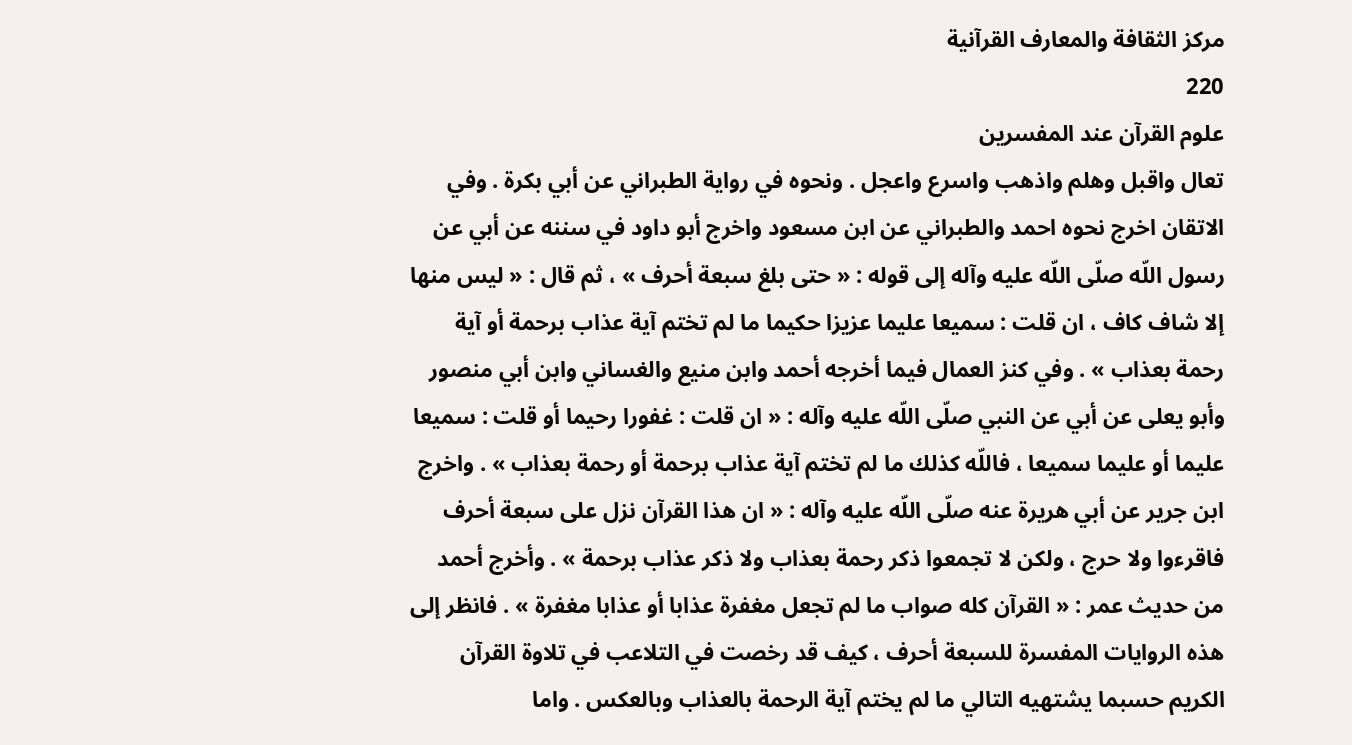مركز الثقافة والمعارف القرآنية
220
علوم القرآن عند المفسرين
تعال واقبل وهلم واذهب واسرع واعجل . ونحوه في رواية الطبراني عن أبي بكرة . وفي الاتقان اخرج نحوه احمد والطبراني عن ابن مسعود واخرج أبو داود في سننه عن أبي عن رسول اللّه صلّى اللّه عليه وآله إلى قوله : « حتى بلغ سبعة أحرف » ، ثم قال : « ليس منها إلا شاف كاف ، ان قلت : سميعا عليما عزيزا حكيما ما لم تختم آية عذاب برحمة أو آية رحمة بعذاب » . وفي كنز العمال فيما أخرجه أحمد وابن منيع والغساني وابن أبي منصور وأبو يعلى عن أبي عن النبي صلّى اللّه عليه وآله : « ان قلت : غفورا رحيما أو قلت : سميعا عليما أو عليما سميعا ، فاللّه كذلك ما لم تختم آية عذاب برحمة أو رحمة بعذاب » . واخرج ابن جرير عن أبي هريرة عنه صلّى اللّه عليه وآله : « ان هذا القرآن نزل على سبعة أحرف فاقرءوا ولا حرج ، ولكن لا تجمعوا ذكر رحمة بعذاب ولا ذكر عذاب برحمة » . وأخرج أحمد من حديث عمر : « القرآن كله صواب ما لم تجعل مغفرة عذابا أو عذابا مغفرة » . فانظر إلى هذه الروايات المفسرة للسبعة أحرف ، كيف قد رخصت في التلاعب في تلاوة القرآن الكريم حسبما يشتهيه التالي ما لم يختم آية الرحمة بالعذاب وبالعكس . واما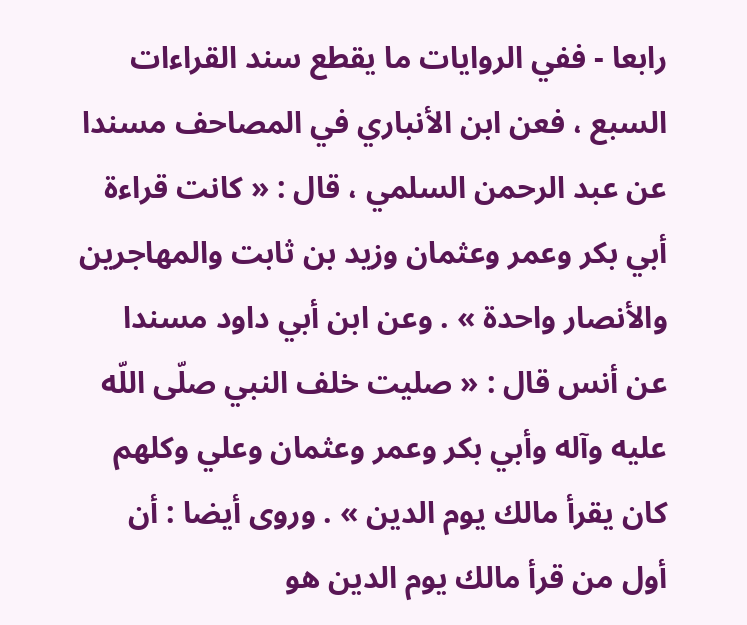رابعا - ففي الروايات ما يقطع سند القراءات السبع ، فعن ابن الأنباري في المصاحف مسندا عن عبد الرحمن السلمي ، قال : « كانت قراءة أبي بكر وعمر وعثمان وزيد بن ثابت والمهاجرين والأنصار واحدة » . وعن ابن أبي داود مسندا عن أنس قال : « صليت خلف النبي صلّى اللّه عليه وآله وأبي بكر وعمر وعثمان وعلي وكلهم كان يقرأ مالك يوم الدين » . وروى أيضا : أن أول من قرأ مالك يوم الدين هو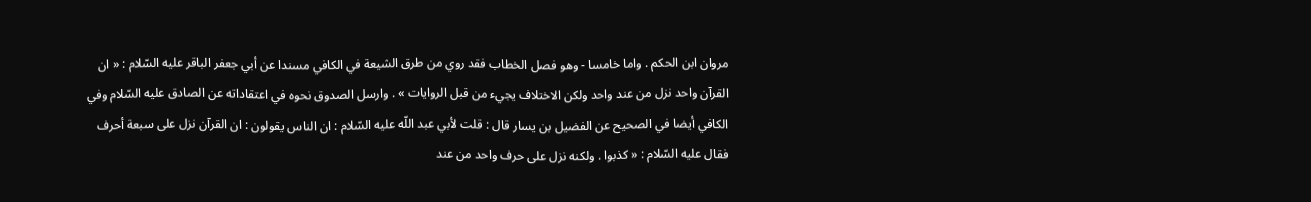مروان ابن الحكم . واما خامسا - وهو فصل الخطاب فقد روي من طرق الشيعة في الكافي مسندا عن أبي جعفر الباقر عليه السّلام : « ان القرآن واحد نزل من عند واحد ولكن الاختلاف يجيء من قبل الروايات » . وارسل الصدوق نحوه في اعتقاداته عن الصادق عليه السّلام وفي الكافي أيضا في الصحيح عن الفضيل بن يسار قال : قلت لأبي عبد اللّه عليه السّلام : ان الناس يقولون : ان القرآن نزل على سبعة أحرف فقال عليه السّلام : « كذبوا . ولكنه نزل على حرف واحد من عند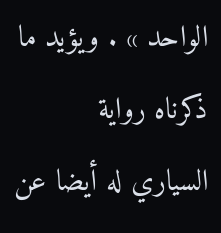الواحد » . ويؤيد ما ذكرناه رواية السياري له أيضا عن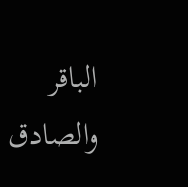الباقر والصادق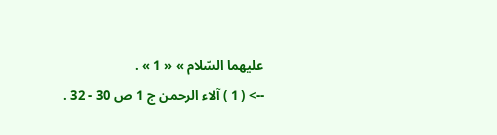عليهما السّلام » « 1 » .
--> ( 1 ) آلاء الرحمن ج 1 ص 30 - 32 .